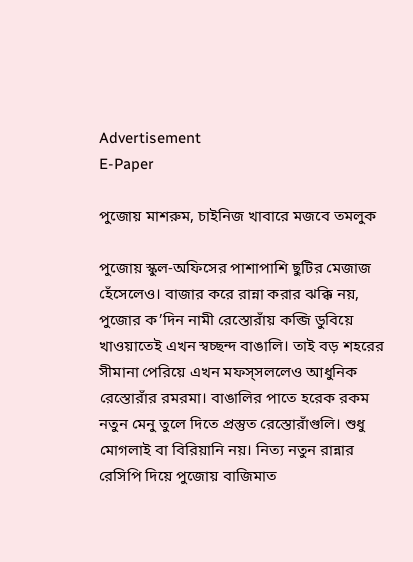Advertisement
E-Paper

পুজোয় মাশরুম, চাইনিজ খাবারে মজবে তমলুক

পুজোয় স্কুল-অফিসের পাশাপাশি ছুটির মেজাজ হেঁসেলেও। বাজার করে রান্না করার ঝক্কি নয়, পুজোর ক’দিন নামী রেস্তোরাঁয় কব্জি ডুবিয়ে খাওয়াতেই এখন স্বচ্ছন্দ বাঙালি। তাই বড় শহরের সীমানা পেরিয়ে এখন মফস্সললেও আধুনিক রেস্তোরাঁর রমরমা। বাঙালির পাতে হরেক রকম নতুন মেনু তুলে দিতে প্রস্তুত রেস্তোরাঁগুলি। শুধু মোগলাই বা বিরিয়ানি নয়। নিত্য নতুন রান্নার রেসিপি দিয়ে পুজোয় বাজিমাত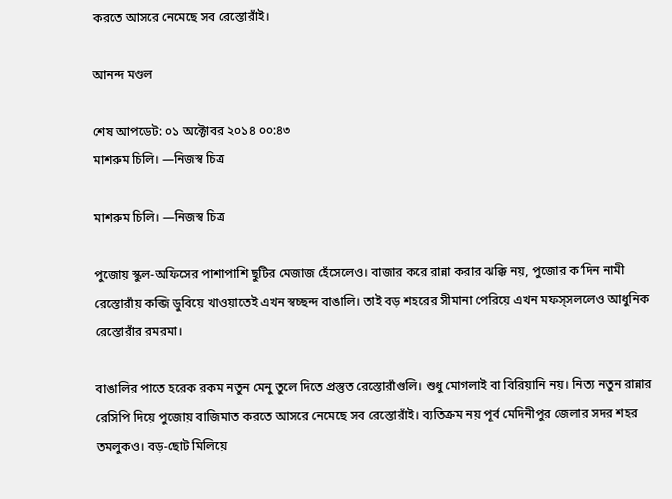করতে আসরে নেমেছে সব রেস্তোরাঁই।

আনন্দ মণ্ডল

শেষ আপডেট: ০১ অক্টোবর ২০১৪ ০০:৪৩
মাশরুম চিলি। —নিজস্ব চিত্র

মাশরুম চিলি। —নিজস্ব চিত্র

পুজোয় স্কুল-অফিসের পাশাপাশি ছুটির মেজাজ হেঁসেলেও। বাজার করে রান্না করার ঝক্কি নয়, পুজোর ক’দিন নামী রেস্তোরাঁয় কব্জি ডুবিয়ে খাওয়াতেই এখন স্বচ্ছন্দ বাঙালি। তাই বড় শহরের সীমানা পেরিয়ে এখন মফস্সললেও আধুনিক রেস্তোরাঁর রমরমা।

বাঙালির পাতে হরেক রকম নতুন মেনু তুলে দিতে প্রস্তুত রেস্তোরাঁগুলি। শুধু মোগলাই বা বিরিয়ানি নয়। নিত্য নতুন রান্নার রেসিপি দিয়ে পুজোয় বাজিমাত করতে আসরে নেমেছে সব রেস্তোরাঁই। ব্যতিক্রম নয় পূর্ব মেদিনীপুর জেলার সদর শহর তমলুকও। বড়-ছোট মিলিয়ে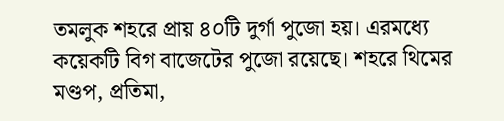তমলুক শহরে প্রায় ৪০টি দুর্গা পুজো হয়। এরমধ্যে কয়েকটি বিগ বাজেটের পুজো রয়েছে। শহরে থিমের মণ্ডপ, প্রতিমা,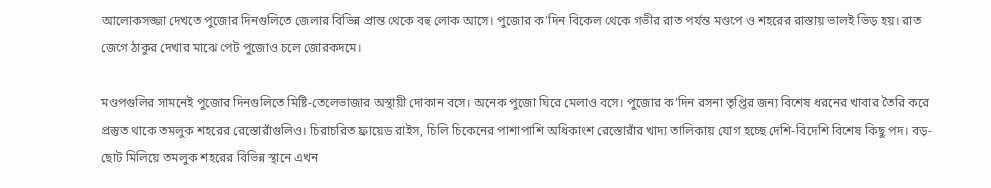আলোকসজ্জা দেখতে পুজোর দিনগুলিতে জেলার বিভিন্ন প্রান্ত থেকে বহু লোক আসে। পুজোর ক’দিন বিকেল থেকে গভীর রাত পর্যন্ত মণ্ডপে ও শহরের রাস্তায় ভালই ভিড় হয়। রাত জেগে ঠাকুর দেখার মাঝে পেট পুজোও চলে জোরকদমে।

মণ্ডপগুলির সামনেই পুজোর দিনগুলিতে মিষ্টি-তেলেভাজার অস্থায়ী দোকান বসে। অনেক পুজো ঘিরে মেলাও বসে। পুজোর ক’দিন রসনা তৃপ্তির জন্য বিশেষ ধরনের খাবার তৈরি করে প্রস্তুত থাকে তমলুক শহরের রেস্তোরাঁগুলিও। চিরাচরিত ফ্রায়েড রাইস, চিলি চিকেনের পাশাপাশি অধিকাংশ রেস্তোরাঁর খাদ্য তালিকায় যোগ হচ্ছে দেশি-বিদেশি বিশেষ কিছু পদ। বড়-ছোট মিলিয়ে তমলুক শহরের বিভিন্ন স্থানে এখন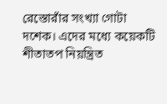রেস্তোরাঁর সংখ্যা গোটা দশেক। এদের মধ্যে কয়েকটি শীতাতপ নিয়ন্ত্রিত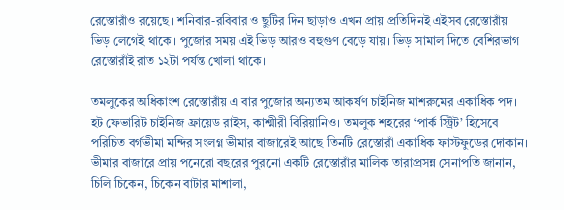রেস্তোরাঁও রয়েছে। শনিবার-রবিবার ও ছুটির দিন ছাড়াও এখন প্রায় প্রতিদিনই এইসব রেস্তোরাঁয় ভিড় লেগেই থাকে। পুজোর সময় এই ভিড় আরও বহুগুণ বেড়ে যায়। ভিড় সামাল দিতে বেশিরভাগ রেস্তোরাঁই রাত ১২টা পর্যন্ত খোলা থাকে।

তমলুকের অধিকাংশ রেস্তোরাঁয় এ বার পুজোর অন্যতম আকর্ষণ চাইনিজ মাশরুমের একাধিক পদ। হট ফেভারিট চাইনিজ ফ্রায়েড রাইস, কাশ্মীরী বিরিয়ানিও। তমলুক শহরের ‘পার্ক স্ট্রিট’ হিসেবে পরিচিত বর্গভীমা মন্দির সংলগ্ন ভীমার বাজারেই আছে তিনটি রেস্তোরাঁ একাধিক ফাস্টফুডের দোকান। ভীমার বাজারে প্রায় পনেরো বছরের পুরনো একটি রেস্তোরাঁর মালিক তারাপ্রসন্ন সেনাপতি জানান, চিলি চিকেন, চিকেন বাটার মাশালা,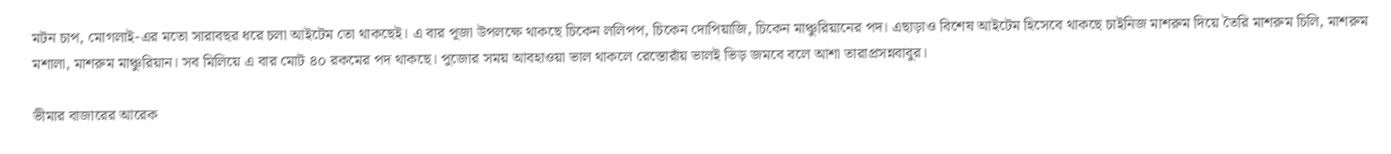মটন চাপ, মোগলাই-এর মতো সারাবছর ধরে চলা আইটেম তো থাকছেই। এ বার পূজা উপলক্ষে থাকছে চিকেন ললিপপ, চিকেন দোপিয়াজি, চিকেন মাঞ্চুরিয়ানের পদ। এছাড়াও বিশেষ আইটেম হিসেবে থাকছে চাইনিজ মাশরুম দিয়ে তৈরি মাশরুম চিলি, মাশরুম মশালা, মাশরুম মাঞ্চুরিয়ান। সব মিলিয়ে এ বার মোট ৪০ রকমের পদ থাকছে। পুজোর সময় আবহাওয়া ভাল থাকলে রেস্তোরাঁয় ভালই ভিড় জমবে বলে আশা তারাপ্রসন্নবাবুর।

ভীমার বাজারের আরেক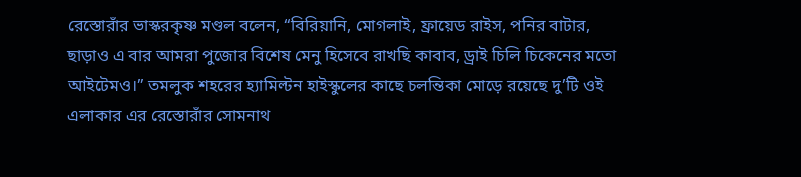রেস্তোরাঁর ভাস্করকৃষ্ণ মণ্ডল বলেন, “বিরিয়ানি, মোগলাই, ফ্রায়েড রাইস, পনির বাটার, ছাড়াও এ বার আমরা পুজোর বিশেষ মেনু হিসেবে রাখছি কাবাব, ড্রাই চিলি চিকেনের মতো আইটেমও।” তমলুক শহরের হ্যামিল্টন হাইস্কুলের কাছে চলন্তিকা মোড়ে রয়েছে দু’টি ওই এলাকার এর রেস্তোরাঁর সোমনাথ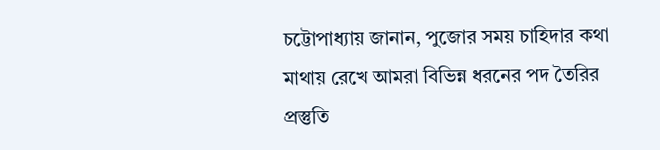চট্টোপাধ্যায় জানান, পুজোর সময় চাহিদার কথা মাথায় রেখে আমরা বিভিন্ন ধরনের পদ তৈরির প্রস্তুতি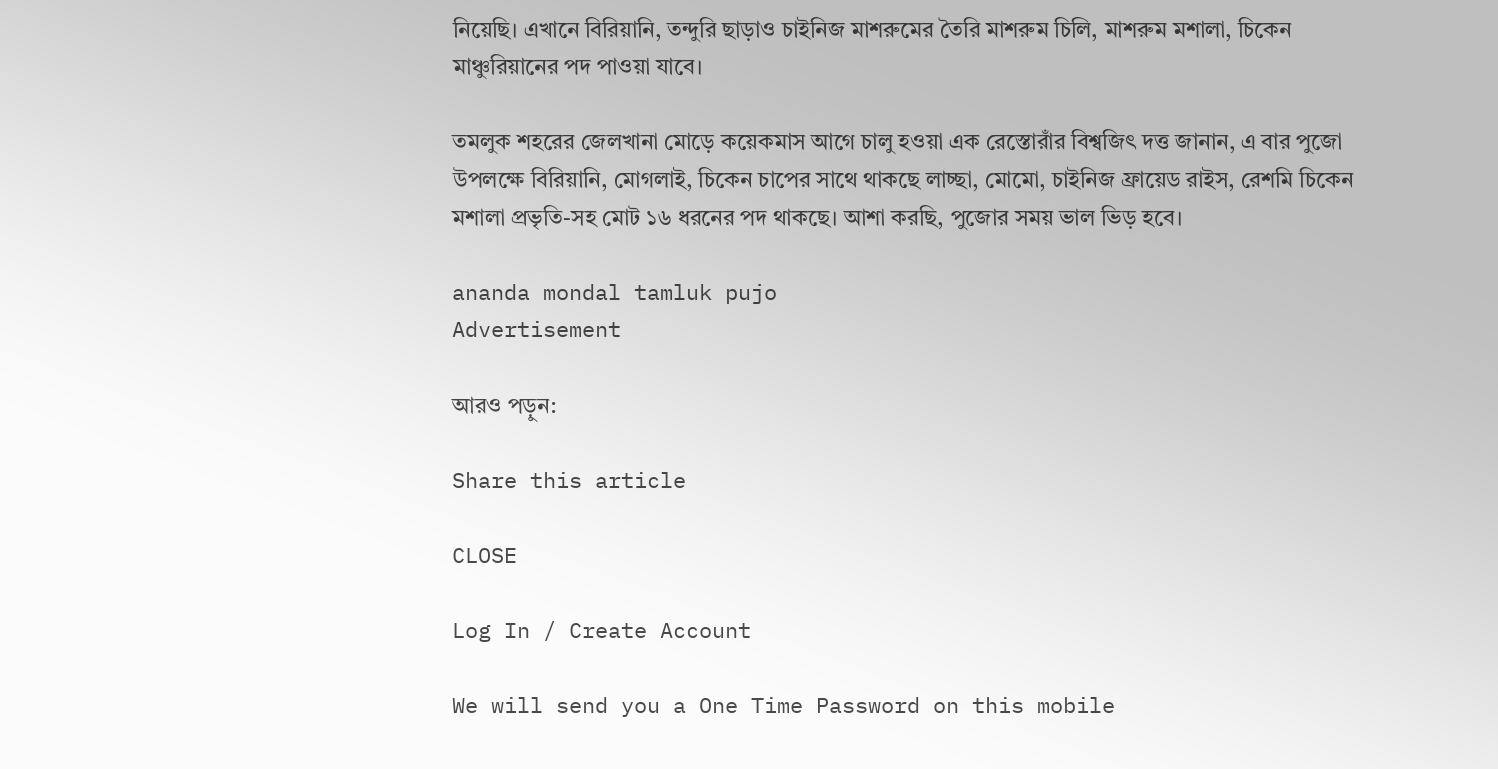নিয়েছি। এখানে বিরিয়ানি, তন্দুরি ছাড়াও চাইনিজ মাশরুমের তৈরি মাশরুম চিলি, মাশরুম মশালা, চিকেন মাঞ্চুরিয়ানের পদ পাওয়া যাবে।

তমলুক শহরের জেলখানা মোড়ে কয়েকমাস আগে চালু হওয়া এক রেস্তোরাঁর বিশ্বজিৎ দত্ত জানান, এ বার পুজো উপলক্ষে বিরিয়ানি, মোগলাই, চিকেন চাপের সাথে থাকছে লাচ্ছা, মোমো, চাইনিজ ফ্রায়েড রাইস, রেশমি চিকেন মশালা প্রভৃতি-সহ মোট ১৬ ধরনের পদ থাকছে। আশা করছি, পুজোর সময় ভাল ভিড় হবে।

ananda mondal tamluk pujo
Advertisement

আরও পড়ুন:

Share this article

CLOSE

Log In / Create Account

We will send you a One Time Password on this mobile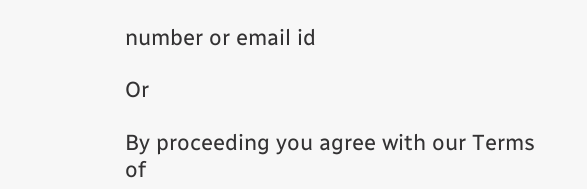number or email id

Or

By proceeding you agree with our Terms of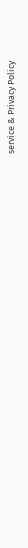service & Privacy Policy